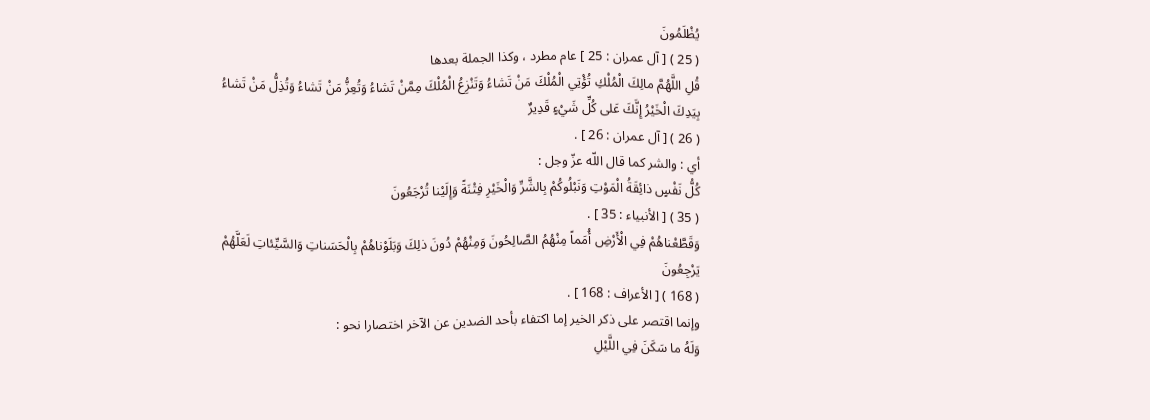يُظْلَمُونَ
( 25 ) [ آل عمران : 25 ] عام مطرد ، وكذا الجملة بعدها
قُلِ اللَّهُمَّ مالِكَ الْمُلْكِ تُؤْتِي الْمُلْكَ مَنْ تَشاءُ وَتَنْزِعُ الْمُلْكَ مِمَّنْ تَشاءُ وَتُعِزُّ مَنْ تَشاءُ وَتُذِلُّ مَنْ تَشاءُ بِيَدِكَ الْخَيْرُ إِنَّكَ عَلى كُلِّ شَيْءٍ قَدِيرٌ
( 26 ) [ آل عمران : 26 ] .
أي : والشر كما قال اللّه عزّ وجل :
كُلُّ نَفْسٍ ذائِقَةُ الْمَوْتِ وَنَبْلُوكُمْ بِالشَّرِّ وَالْخَيْرِ فِتْنَةً وَإِلَيْنا تُرْجَعُونَ
( 35 ) [ الأنبياء : 35 ] .
وَقَطَّعْناهُمْ فِي الْأَرْضِ أُمَماً مِنْهُمُ الصَّالِحُونَ وَمِنْهُمْ دُونَ ذلِكَ وَبَلَوْناهُمْ بِالْحَسَناتِ وَالسَّيِّئاتِ لَعَلَّهُمْ يَرْجِعُونَ
( 168 ) [ الأعراف : 168 ] .
وإنما اقتصر على ذكر الخير إما اكتفاء بأحد الضدين عن الآخر اختصارا نحو :
وَلَهُ ما سَكَنَ فِي اللَّيْلِ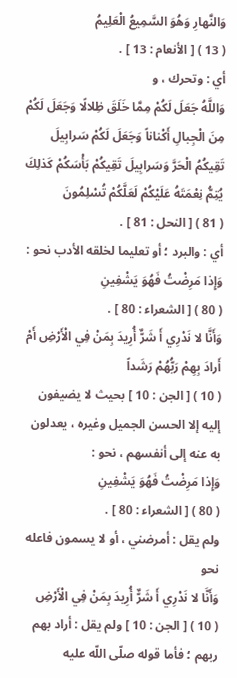وَالنَّهارِ وَهُوَ السَّمِيعُ الْعَلِيمُ
( 13 ) [ الأنعام : 13 ] .
أي : وتحرك ، و
وَاللَّهُ جَعَلَ لَكُمْ مِمَّا خَلَقَ ظِلالًا وَجَعَلَ لَكُمْ مِنَ الْجِبالِ أَكْناناً وَجَعَلَ لَكُمْ سَرابِيلَ تَقِيكُمُ الْحَرَّ وَسَرابِيلَ تَقِيكُمْ بَأْسَكُمْ كَذلِكَ يُتِمُّ نِعْمَتَهُ عَلَيْكُمْ لَعَلَّكُمْ تُسْلِمُونَ
( 81 ) [ النحل : 81 ] .
أي : والبرد ؛ أو تعليما لخلقه الأدب نحو :
وَإِذا مَرِضْتُ فَهُوَ يَشْفِينِ
( 80 ) [ الشعراء : 80 ] .
وَأَنَّا لا نَدْرِي أَ شَرٌّ أُرِيدَ بِمَنْ فِي الْأَرْضِ أَمْ أَرادَ بِهِمْ رَبُّهُمْ رَشَداً
( 10 ) [ الجن : 10 ] بحيث لا يضيفون إليه إلا الحسن الجميل وغيره ، يعدلون به عنه إلى أنفسهم ، نحو :
وَإِذا مَرِضْتُ فَهُوَ يَشْفِينِ
( 80 ) [ الشعراء : 80 ] .
ولم يقل : أمرضني ، أو لا يسمون فاعله نحو
وَأَنَّا لا نَدْرِي أَ شَرٌّ أُرِيدَ بِمَنْ فِي الْأَرْضِ
( 10 ) [ الجن : 10 ] ولم يقل : أراد بهم ربهم ؛ فأما قوله صلّى اللّه عليه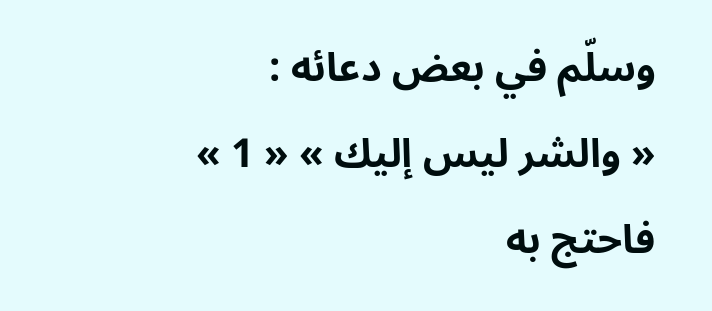وسلّم في بعض دعائه :
« والشر ليس إليك » « 1 » فاحتج به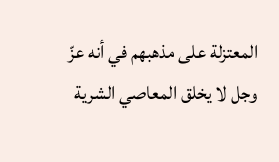المعتزلة على مذهبهم في أنه عزّ وجل لا يخلق المعاصي الشرية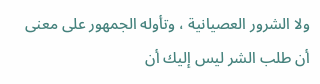ولا الشرور العصيانية ، وتأوله الجمهور على معنى أن طلب الشر ليس إليك أن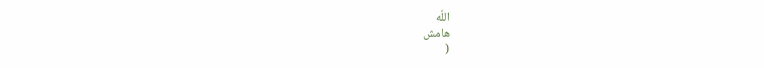اللّه
هامش
(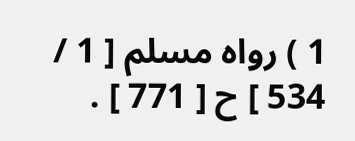1 ) رواه مسلم [ 1 / 534 ] ح [ 771 ] .